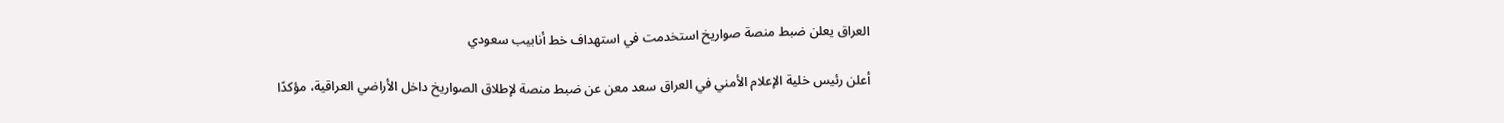العراق يعلن ضبط منصة صواريخ استخدمت في استهداف خط أنابيب سعودي

أعلن رئيس خلية الإعلام الأمني في العراق سعد معن عن ضبط منصة لإطلاق الصواريخ داخل الأراضي العراقية، مؤكدًا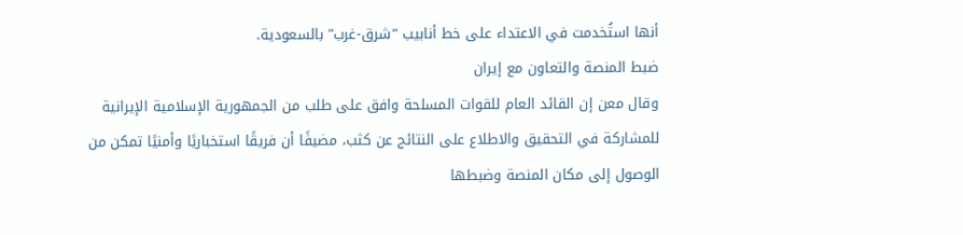أنها استُخدمت في الاعتداء على خط أنابيب “شرق-غرب” بالسعودية.
ضبط المنصة والتعاون مع إيران
وقال معن إن القائد العام للقوات المسلحة وافق على طلب من الجمهورية الإسلامية الإيرانية للمشاركة في التحقيق والاطلاع على النتائج عن كثب، مضيفًا أن فريقًا استخباريًا وأمنيًا تمكن من الوصول إلى مكان المنصة وضبطها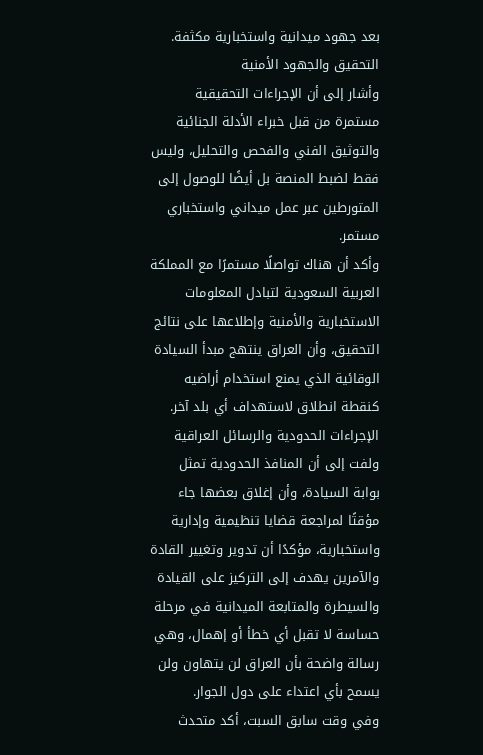بعد جهود ميدانية واستخبارية مكثفة.
التحقيق والجهود الأمنية
وأشار إلى أن الإجراءات التحقيقية مستمرة من قبل خبراء الأدلة الجنائية والتوثيق الفني والفحص والتحليل، وليس فقط لضبط المنصة بل أيضًا للوصول إلى المتورطين عبر عمل ميداني واستخباري مستمر.
وأكد أن هناك تواصلًا مستمرًا مع المملكة العربية السعودية لتبادل المعلومات الاستخبارية والأمنية وإطلاعها على نتائج التحقيق، وأن العراق ينتهج مبدأ السيادة الوقائية الذي يمنع استخدام أراضيه كنقطة انطلاق لاستهداف أي بلد آخر.
الإجراءات الحدودية والرسائل العراقية
ولفت إلى أن المنافذ الحدودية تمثل بوابة السيادة، وأن إغلاق بعضها جاء مؤقتًا لمراجعة قضايا تنظيمية وإدارية واستخبارية، مؤكدًا أن تدوير وتغيير القادة والآمرين يهدف إلى التركيز على القيادة والسيطرة والمتابعة الميدانية في مرحلة حساسة لا تقبل أي خطأ أو إهمال، وهي رسالة واضحة بأن العراق لن يتهاون ولن يسمح بأي اعتداء على دول الجوار.
وفي وقت سابق السبت، أكد متحدث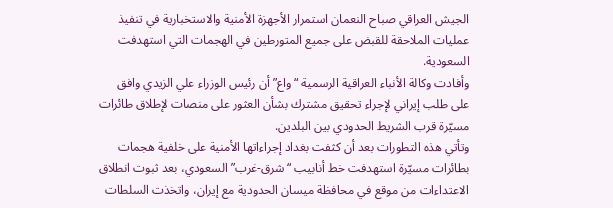الجيش العراقي صباح النعمان استمرار الأجهزة الأمنية والاستخبارية في تنفيذ عمليات الملاحقة للقبض على جميع المتورطين في الهجمات التي استهدفت السعودية.
وأفادت وكالة الأنباء العراقية الرسمية “واع” أن رئيس الوزراء علي الزيدي وافق على طلب إيراني لإجراء تحقيق مشترك بشأن العثور على منصات لإطلاق طائرات مسيّرة قرب الشريط الحدودي بين البلدين.
وتأتي هذه التطورات بعد أن كثفت بغداد إجراءاتها الأمنية على خلفية هجمات بطائرات مسيّرة استهدفت خط أنابيب “شرق-غرب” السعودي، بعد ثبوت انطلاق الاعتداءات من موقع في محافظة ميسان الحدودية مع إيران، واتخذت السلطات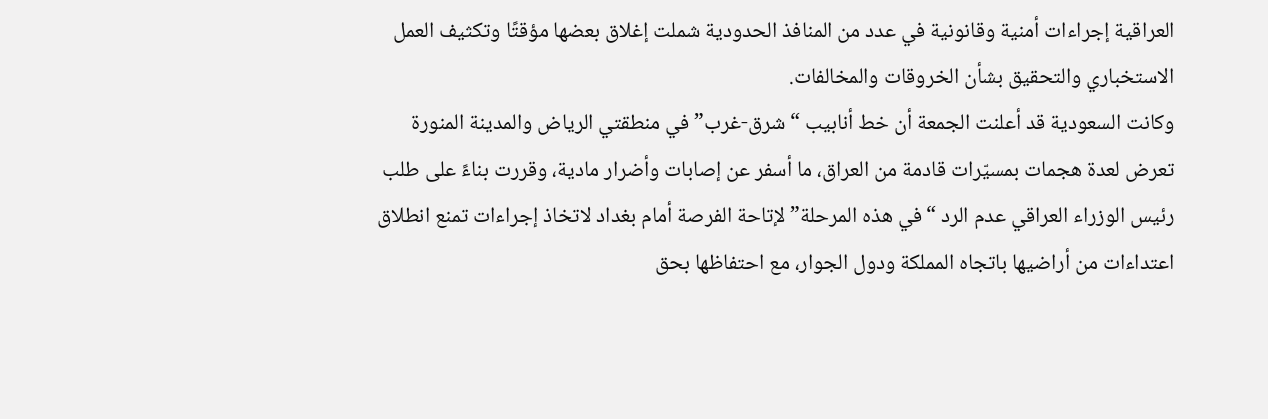العراقية إجراءات أمنية وقانونية في عدد من المنافذ الحدودية شملت إغلاق بعضها مؤقتًا وتكثيف العمل الاستخباري والتحقيق بشأن الخروقات والمخالفات.
وكانت السعودية قد أعلنت الجمعة أن خط أنابيب “شرق-غرب” في منطقتي الرياض والمدينة المنورة تعرض لعدة هجمات بمسيّرات قادمة من العراق، ما أسفر عن إصابات وأضرار مادية، وقررت بناءً على طلب رئيس الوزراء العراقي عدم الرد “في هذه المرحلة” لإتاحة الفرصة أمام بغداد لاتخاذ إجراءات تمنع انطلاق اعتداءات من أراضيها باتجاه المملكة ودول الجوار، مع احتفاظها بحق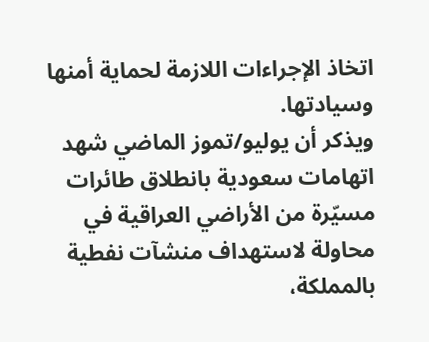اتخاذ الإجراءات اللازمة لحماية أمنها وسيادتها.
ويذكر أن يوليو/تموز الماضي شهد اتهامات سعودية بانطلاق طائرات مسيّرة من الأراضي العراقية في محاولة لاستهداف منشآت نفطية بالمملكة،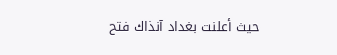حيث أعلنت بغداد آنذاك فتح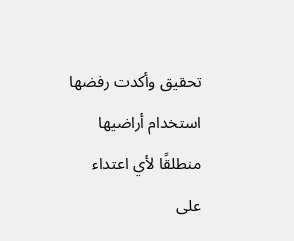تحقيق وأكدت رفضها استخدام أراضيها منطلقًا لأي اعتداء على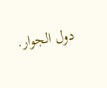دول الجوار.